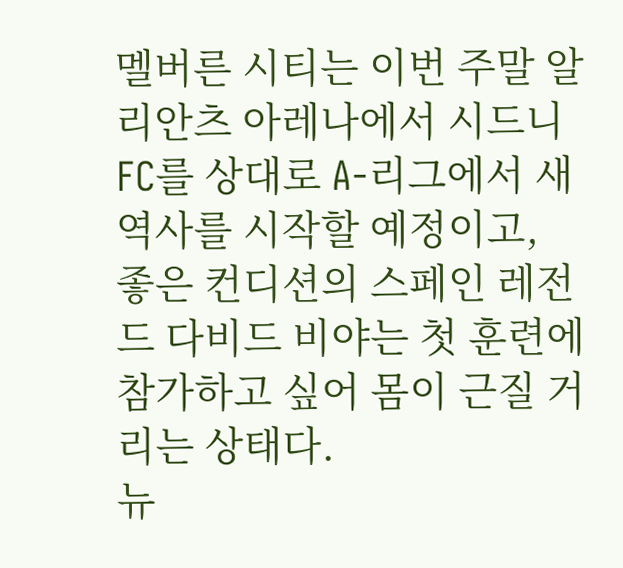멜버른 시티는 이번 주말 알리안츠 아레나에서 시드니 FC를 상대로 A-리그에서 새 역사를 시작할 예정이고, 좋은 컨디션의 스페인 레전드 다비드 비야는 첫 훈련에 참가하고 싶어 몸이 근질 거리는 상태다.
뉴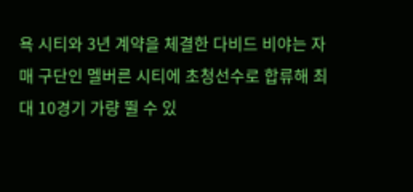욕 시티와 3년 계약을 체결한 다비드 비야는 자매 구단인 멜버른 시티에 초청선수로 합류해 최대 10경기 가량 뛸 수 있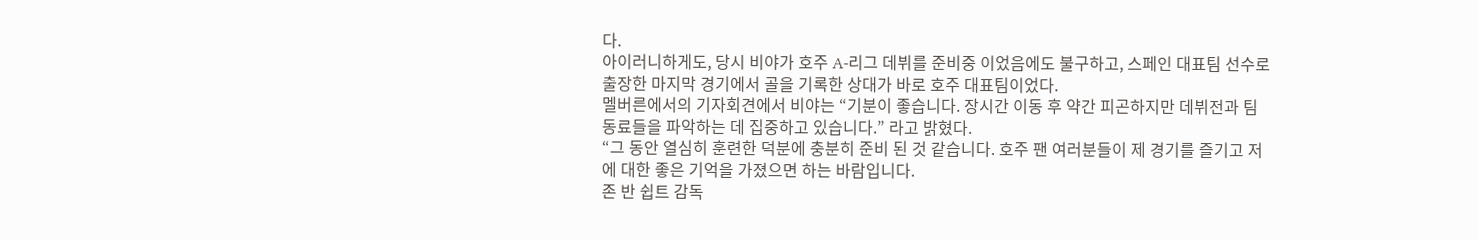다.
아이러니하게도, 당시 비야가 호주 A-리그 데뷔를 준비중 이었음에도 불구하고, 스페인 대표팀 선수로 출장한 마지막 경기에서 골을 기록한 상대가 바로 호주 대표팀이었다.
멜버른에서의 기자회견에서 비야는 “기분이 좋습니다. 장시간 이동 후 약간 피곤하지만 데뷔전과 팀 동료들을 파악하는 데 집중하고 있습니다.” 라고 밝혔다.
“그 동안 열심히 훈련한 덕분에 충분히 준비 된 것 같습니다. 호주 팬 여러분들이 제 경기를 즐기고 저에 대한 좋은 기억을 가졌으면 하는 바람입니다.
존 반 쉽트 감독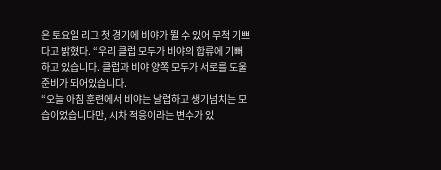은 토요일 리그 첫 경기에 비야가 뛸 수 있어 무척 기쁘다고 밝혔다. “우리 클럽 모두가 비야의 합류에 기뻐하고 있습니다. 클럽과 비야 양쪽 모두가 서로를 도울 준비가 되어있습니다.
“오늘 아침 훈련에서 비야는 날렵하고 생기넘치는 모습이었습니다만, 시차 적응이라는 변수가 있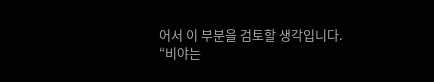어서 이 부분을 검토할 생각입니다.
“비야는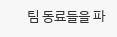팀 동료들을 파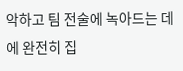악하고 팀 전술에 녹아드는 데에 완전히 집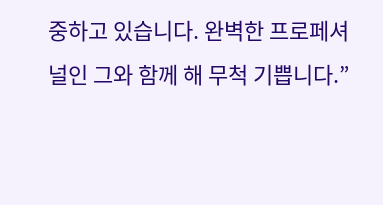중하고 있습니다. 완벽한 프로페셔널인 그와 함께 해 무척 기쁩니다.”